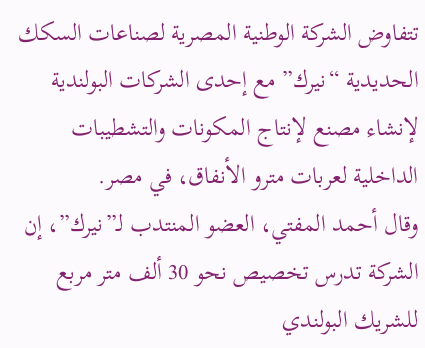تتفاوض الشركة الوطنية المصرية لصناعات السكك الحديدية “نيرك” مع إحدى الشركات البولندية لإنشاء مصنع لإنتاج المكونات والتشطيبات الداخلية لعربات مترو الأنفاق، في مصر.
وقال أحمد المفتي، العضو المنتدب لـ”نيرك”، إن الشركة تدرس تخصيص نحو 30 ألف متر مربع للشريك البولندي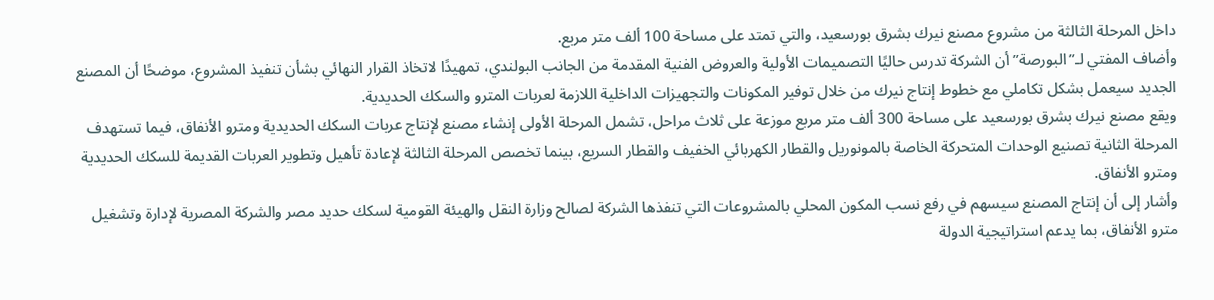داخل المرحلة الثالثة من مشروع مصنع نيرك بشرق بورسعيد، والتي تمتد على مساحة 100 ألف متر مربع.
وأضاف المفتي لـ”البورصة” أن الشركة تدرس حاليًا التصميمات الأولية والعروض الفنية المقدمة من الجانب البولندي، تمهيدًا لاتخاذ القرار النهائي بشأن تنفيذ المشروع، موضحًا أن المصنع الجديد سيعمل بشكل تكاملي مع خطوط إنتاج نيرك من خلال توفير المكونات والتجهيزات الداخلية اللازمة لعربات المترو والسكك الحديدية.
ويقع مصنع نيرك بشرق بورسعيد على مساحة 300 ألف متر مربع موزعة على ثلاث مراحل، تشمل المرحلة الأولى إنشاء مصنع لإنتاج عربات السكك الحديدية ومترو الأنفاق، فيما تستهدف المرحلة الثانية تصنيع الوحدات المتحركة الخاصة بالمونوريل والقطار الكهربائي الخفيف والقطار السريع، بينما تخصص المرحلة الثالثة لإعادة تأهيل وتطوير العربات القديمة للسكك الحديدية ومترو الأنفاق.
وأشار إلى أن إنتاج المصنع سيسهم في رفع نسب المكون المحلي بالمشروعات التي تنفذها الشركة لصالح وزارة النقل والهيئة القومية لسكك حديد مصر والشركة المصرية لإدارة وتشغيل مترو الأنفاق، بما يدعم استراتيجية الدولة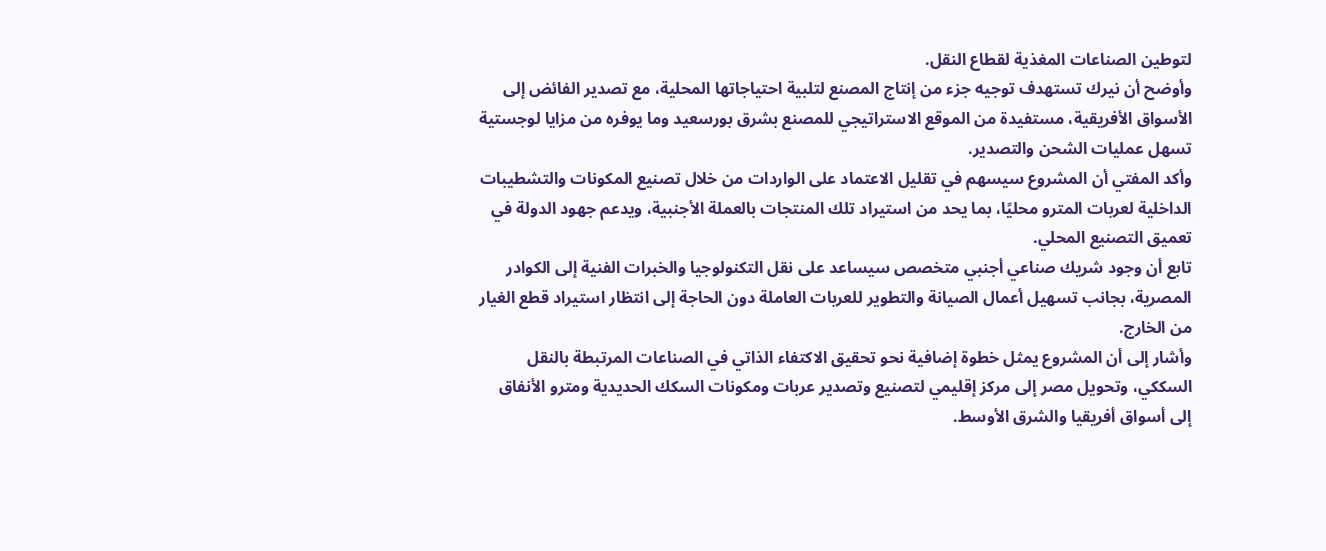لتوطين الصناعات المغذية لقطاع النقل.
وأوضح أن نيرك تستهدف توجيه جزء من إنتاج المصنع لتلبية احتياجاتها المحلية، مع تصدير الفائض إلى الأسواق الأفريقية، مستفيدة من الموقع الاستراتيجي للمصنع بشرق بورسعيد وما يوفره من مزايا لوجستية تسهل عمليات الشحن والتصدير.
وأكد المفتي أن المشروع سيسهم في تقليل الاعتماد على الواردات من خلال تصنيع المكونات والتشطيبات الداخلية لعربات المترو محليًا، بما يحد من استيراد تلك المنتجات بالعملة الأجنبية، ويدعم جهود الدولة في تعميق التصنيع المحلي.
تابع أن وجود شريك صناعي أجنبي متخصص سيساعد على نقل التكنولوجيا والخبرات الفنية إلى الكوادر المصرية، بجانب تسهيل أعمال الصيانة والتطوير للعربات العاملة دون الحاجة إلى انتظار استيراد قطع الغيار من الخارج.
وأشار إلى أن المشروع يمثل خطوة إضافية نحو تحقيق الاكتفاء الذاتي في الصناعات المرتبطة بالنقل السككي، وتحويل مصر إلى مركز إقليمي لتصنيع وتصدير عربات ومكونات السكك الحديدية ومترو الأنفاق إلى أسواق أفريقيا والشرق الأوسط.